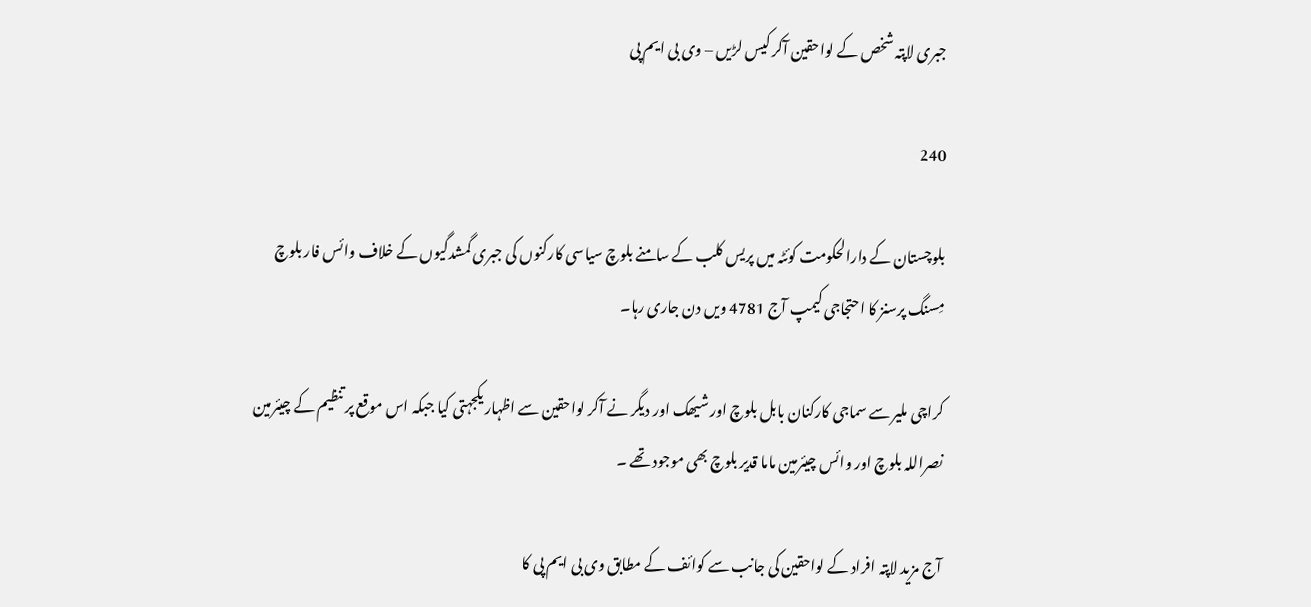جبری لاپتہ شخص کے لواحقین آکر کیس لڑیں – وی بی ایم پی

240

بلوچستان کے دارالحکومت کوئٹہ میں پریس کلب کے سامنے بلوچ سیاسی کارکنوں کی جبری گمشدگیوں کے خلاف وائس فار بلوچ مِسنگ پرسنز کا احتجاجی کیمپ آج 4781 ویں دن جاری رہا۔

کراچی ملیر سے سماجی کارکنان بابل بلوچ اور شیھک اور دیگر نے آکر لواحقین سے اظہار یکجہتی کیا جبکہ اس موقع پر تنظیم کے چیئرمین نصراللہ بلوچ اور وائس چیئرمین ماما قدیر بلوچ بھی موجود تھے ۔

آج مزید لاپتہ افراد کے لواحقین کی جانب سے کوائف کے مطابق وی بی ایم پی کا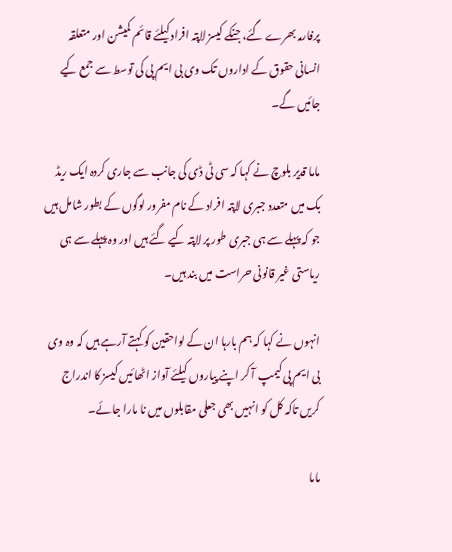پرفارمہ بھرے گئے، جنکے کیسز لاپتہ افراد کیلئے قائم کمیشن اور متعلقہ انسانی حقوق کے اداروں تک وی بی ایم پی کی توسط سے جمع کیے جائیں گے۔

ماما قدیر بلوچ نے کہا کہ سی ٹی ڈی کی جانب سے جاری کردہ ایک ریڈ بک میں متعدد جبری لاپتہ افراد کے نام مفرور لوگوں کے بطور شامل ہیں جو کہ پہلے سے ہی جبری طور پر لاپتہ کیے گئے ہیں اور وہ پہلے سے ہی ریاستی غیر قانونی حراست میں بند ہیں۔

انہوں نے کہا کہ ہم بارہا ان کے لواحقین کو کہتے آرہے ہیں کہ وہ وی بی ایم پی کیمپ آ کر اپنے پیاروں کیلئے آواز اٹھائیں کیسز کا اندراج کریں تاکہ کل کو انہیں بھی جعلی مقابلوں میں نا مارا جائے۔

ماما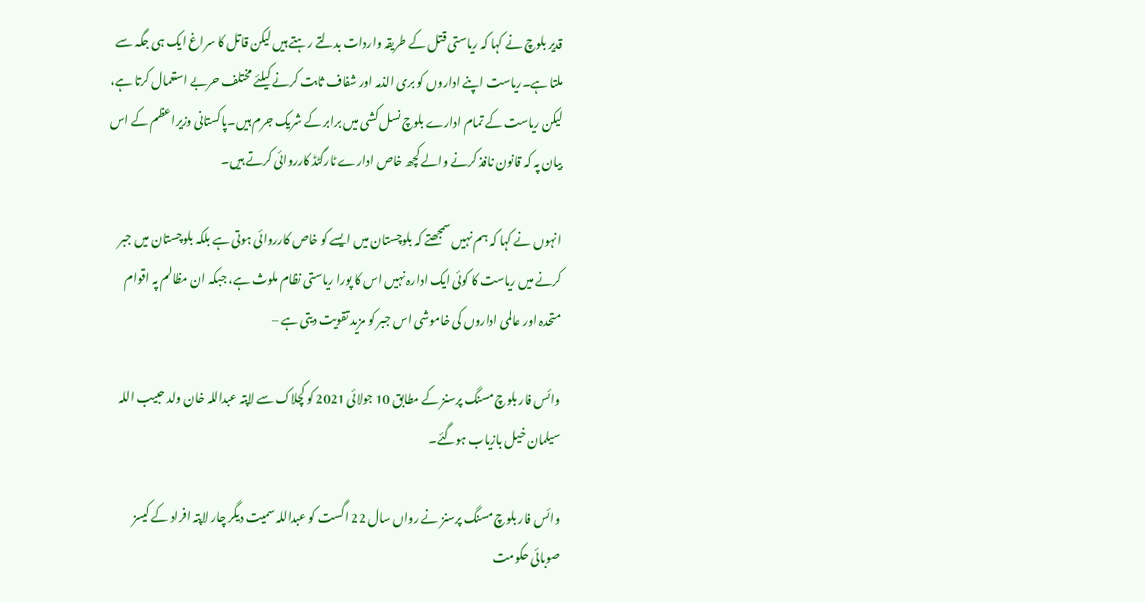قدیر بلوچ نے کہا کہ ریاستی قتل کے طریقہ واردات بدلتے رہتے ہیں لیکن قاتل کا سراغ ایک ہی جگہ سے ملتا ہے۔ریاست اپنے اداروں کو بری الذمہ اور شفاف ثابت کرنے کیلئے مختلف حربے استعمال کرتا ہے، لیکن ریاست کے تمام ادارے بلوچ نسل کشی میں برابر کے شریک جرم ہیں۔پاکستانی وزیراعظم کے اس بیان پہ کہ قانون نافذ کرنے والے کچھ خاص ادارے ٹارگٹڈ کارروائی کرتے ہیں۔

انہوں نے کہا کہ ہم نہیں سمجھتے کہ بلوچستان میں ایسے کو خاص کارروائی ہوتی ہے بلکہ بلوچستان میں جبر کرنے میں ریاست کا کوئی ایک ادارہ نہیں اس کا پورا ریاستی نظام ملوث ہے، جبکہ ان مظالم پہ اقوام متحدہ اور عالمی اداروں کی خاموشی اس جبر کو مزید تقویت دیتی ہے –

وائس فار بلوچ مسنگ پرسنز کے مطابق 10 جولائی 2021 کو کچلاک سے لاپتہ عبداللہ خان ولد حبیب اللہ سیلمان خیل بازیاب ہوگئے۔

وائس فار بلوچ مسنگ پرسنز نے رواں سال 22 اگست کو عبداللہ سمیت دیگر چار لاپتہ افراد کے کیسز صوبائی حکومت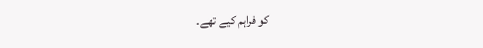کو فراہم کیے تھے۔